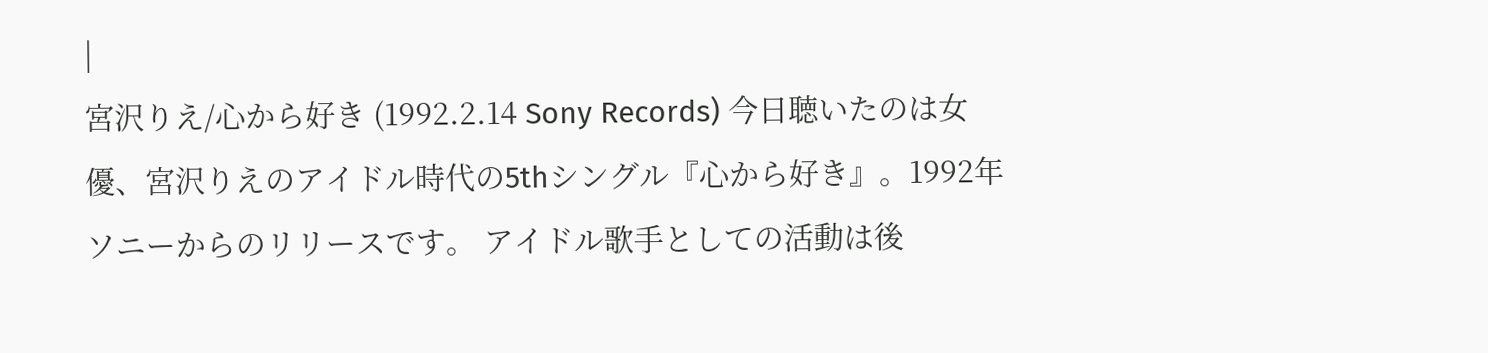|
宮沢りえ/心から好き (1992.2.14 Sony Records) 今日聴いたのは女優、宮沢りえのアイドル時代の5thシングル『心から好き』。1992年ソニーからのリリースです。 アイドル歌手としての活動は後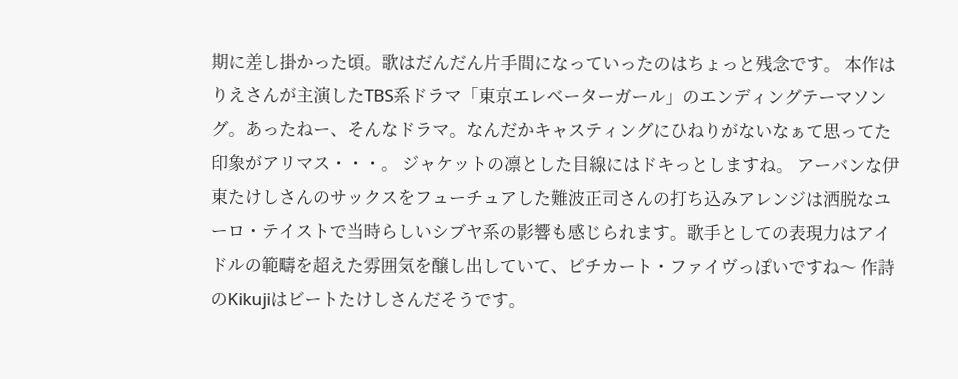期に差し掛かった頃。歌はだんだん片手間になっていったのはちょっと残念です。 本作はりえさんが主演したTBS系ドラマ「東京エレベーターガール」のエンディングテーマソング。あったねー、そんなドラマ。なんだかキャスティングにひねりがないなぁて思ってた印象がアリマス・・・。 ジャケットの凛とした目線にはドキっとしますね。 アーバンな伊東たけしさんのサックスをフューチュアした難波正司さんの打ち込みアレンジは洒脱なユーロ・テイストで当時らしいシブヤ系の影響も感じられます。歌手としての表現力はアイドルの範疇を超えた雰囲気を醸し出していて、ピチカート・ファイヴっぽいですね〜 作詩のKikujiはビートたけしさんだそうです。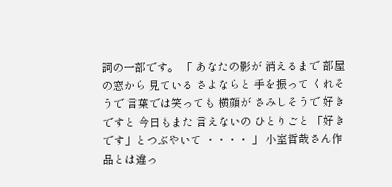詞の一部です。 「 あなたの影が 消えるまで 部屋の窓から 見ている さよならと 手を振って くれそうで 言葉では笑っても 横顔が さみしそうで 好きですと 今日もまた 言えないの ひとりごと 「好きです」とつぶやいて ・・・・ 」 小室哲哉さん作品とは違っ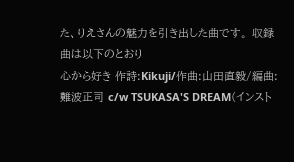た、りえさんの魅力を引き出した曲です。 収録曲は以下のとおり
心から好き 作詩:Kikuji/作曲:山田直毅/編曲:難波正司 c/w TSUKASA'S DREAM(インスト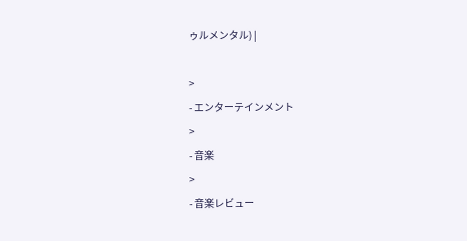ゥルメンタル) |

>
- エンターテインメント
>
- 音楽
>
- 音楽レビュー